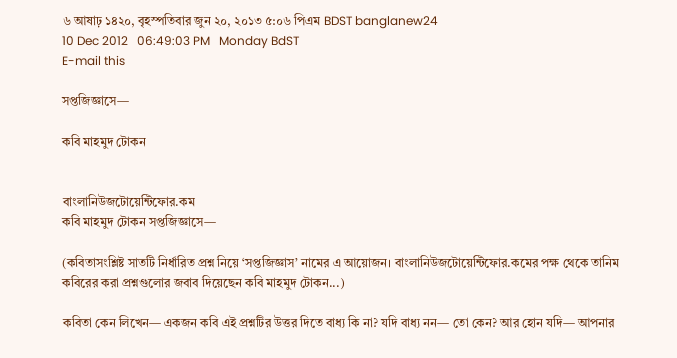৬ আষাঢ় ১৪২০, বৃহস্পতিবার জুন ২০, ২০১৩ ৫:০৬ পিএম BDST banglanew24
10 Dec 2012   06:49:03 PM   Monday BdST
E-mail this

সপ্তজিজ্ঞাসে—

কবি মাহমুদ টোকন


বাংলানিউজটোয়েন্টিফোর.কম
কবি মাহমুদ টোকন সপ্তজিজ্ঞাসে—

(কবিতাসংশ্লিষ্ট সাতটি নির্ধারিত প্রশ্ন নিয়ে ‘সপ্তজিজ্ঞাস’ নামের এ আয়োজন। বাংলানিউজটোয়েন্টিফোর.কমের পক্ষ থেকে তানিম কবিরের করা প্রশ্নগুলোর জবাব দিয়েছেন কবি মাহমুদ টোকন...)

কবিতা কেন লিখেন— একজন কবি এই প্রশ্নটির উত্তর দিতে বাধ্য কি না? যদি বাধ্য নন— তো কেন? আর হোন যদি— আপনার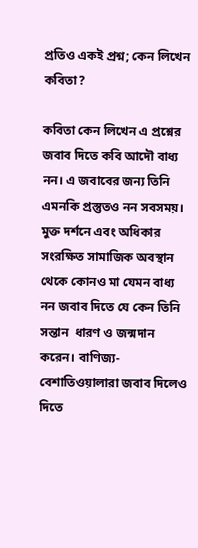প্রতিও একই প্রশ্ন; কেন লিখেন কবিতা?

কবিতা কেন লিখেন এ প্রশ্নের জবাব দিতে কবি আদৌ বাধ্য নন। এ জবাবের জন্য তিনি এমনকি প্রস্তুতও নন সবসময়। মুক্ত দর্শনে এবং অধিকার সংরক্ষিত সামাজিক অবস্থান থেকে কোনও মা যেমন বাধ্য নন জবাব দিতে যে কেন তিনি সন্তান  ধারণ ও জন্মদান করেন। বাণিজ্য-বেশাতিওয়ালারা জবাব দিলেও দিতে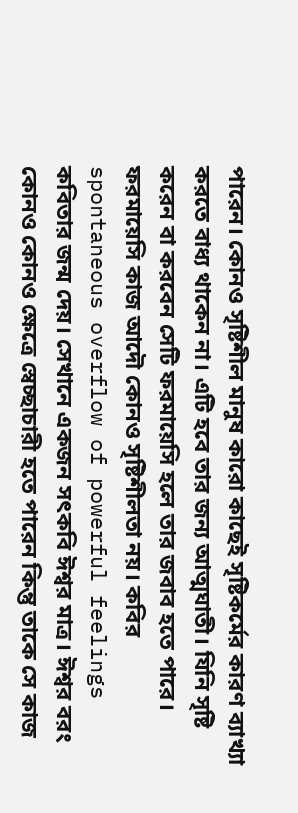পারেন। কোনও সৃষ্টিশীল মানুষ কারো কাছেই সৃষ্টিকর্মের কারণ ব্যাখ্যা করতে বাধ্য থাকেন না। এটি হবে তার জন্য আত্মঘাতী। যিনি সৃষ্টি করেন বা করবেন সেটি ফরমায়েসি হলে তার জবাব হতে পারে। ফরমায়েসি কাজ আদৌ কোনও সৃষ্টিশীলতা নয়। কবির spontaneous overflow of powerful feelings কবিতার জন্ম দেয়। সেখানে একজন সৎকবি ঈশ্বর মাত্র। ঈশ্বর বরং কোনও কোনও ক্ষেত্রে স্বেচ্ছাচারী হতে পারেন কিন্তু তাকে সে কাজ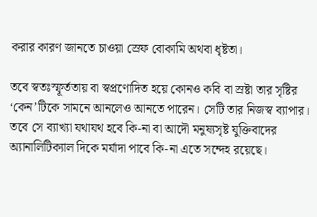করার কারণ জানতে চাওয়া স্রেফ বোকামি অথবা ধৃষ্টতা।

তবে স্বতঃস্ফূর্ততায় বা স্বপ্রণোদিত হয়ে কোনও কবি বা স্রষ্টা তার সৃষ্টির ‘কেন’টিকে সামনে আনলেও আনতে পারেন। সেটি তার নিজস্ব ব্যাপার। তবে সে ব্যাখ্যা যথাযথ হবে কি-না বা আদৌ মনুষ্যসৃষ্ট যুক্তিবাদের অ্যানালিটিক্যাল দিকে মর্যাদা পাবে কি-না এতে সন্দেহ রয়েছে।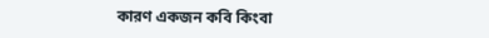কারণ একজন কবি কিংবা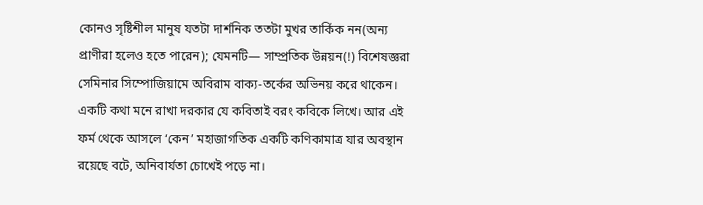কোনও সৃষ্টিশীল মানুষ যতটা দার্শনিক ততটা মুখর তার্কিক নন(অন্য প্রাণীরা হলেও হতে পারেন); যেমনটি— সাম্প্রতিক উন্নয়ন(!) বিশেষজ্ঞরা সেমিনার সিম্পোজিয়ামে অবিরাম বাক্য-তর্কের অভিনয় করে থাকেন। একটি কথা মনে রাখা দরকার যে কবিতাই বরং কবিকে লিখে। আর এই ফর্ম থেকে আসলে ‘কেন’ মহাজাগতিক একটি কণিকামাত্র যার অবস্থান রয়েছে বটে, অনিবার্যতা চোখেই পড়ে না।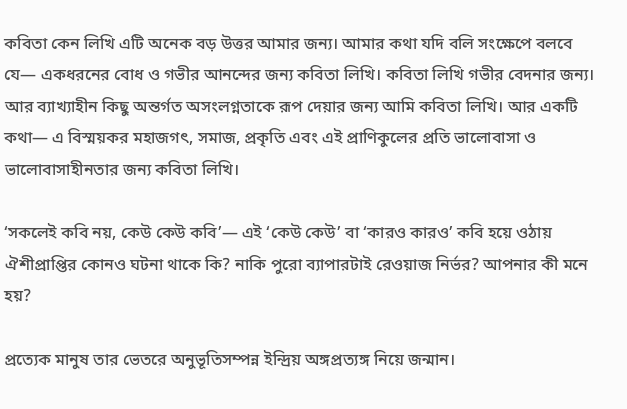কবিতা কেন লিখি এটি অনেক বড় উত্তর আমার জন্য। আমার কথা যদি বলি সংক্ষেপে বলবে যে— একধরনের বোধ ও গভীর আনন্দের জন্য কবিতা লিখি। কবিতা লিখি গভীর বেদনার জন্য। আর ব্যাখ্যাহীন কিছু অন্তর্গত অসংলগ্নতাকে রূপ দেয়ার জন্য আমি কবিতা লিখি। আর একটি কথা— এ বিস্ময়কর মহাজগৎ, সমাজ, প্রকৃতি এবং এই প্রাণিকুলের প্রতি ভালোবাসা ও ভালোবাসাহীনতার জন্য কবিতা লিখি।

‘সকলেই কবি নয়, কেউ কেউ কবি’— এই ‘কেউ কেউ’ বা ‘কারও কারও’ কবি হয়ে ওঠায় ঐশীপ্রাপ্তির কোনও ঘটনা থাকে কি? নাকি পুরো ব্যাপারটাই রেওয়াজ নির্ভর? আপনার কী মনে হয়?

প্রত্যেক মানুষ তার ভেতরে অনুভূতিসম্পন্ন ইন্দ্রিয় অঙ্গপ্রত্যঙ্গ নিয়ে জন্মান।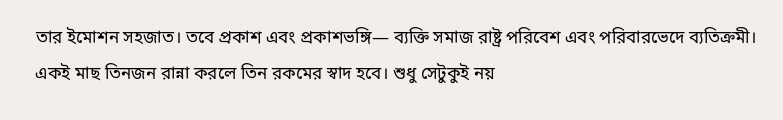তার ইমোশন সহজাত। তবে প্রকাশ এবং প্রকাশভঙ্গি— ব্যক্তি সমাজ রাষ্ট্র পরিবেশ এবং পরিবারভেদে ব্যতিক্রমী। একই মাছ তিনজন রান্না করলে তিন রকমের স্বাদ হবে। শুধু সেটুকুই নয়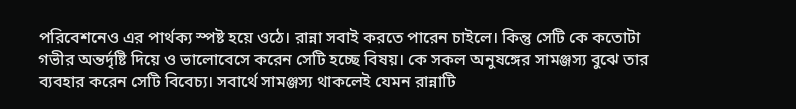পরিবেশনেও এর পার্থক্য স্পষ্ট হয়ে ওঠে। রান্না সবাই করতে পারেন চাইলে। কিন্তু সেটি কে কতোটা গভীর অন্তর্দৃষ্টি দিয়ে ও ভালোবেসে করেন সেটি হচ্ছে বিষয়। কে সকল অনুষঙ্গের সামঞ্জস্য বুঝে তার ব্যবহার করেন সেটি বিবেচ্য। সবার্থে সামঞ্জস্য থাকলেই যেমন রান্নাটি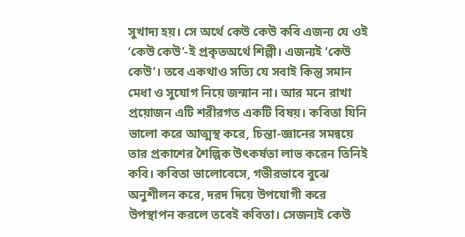সুখাদ্য হয়। সে অর্থে কেউ কেউ কবি এজন্য যে ওই ‘কেউ কেউ’-ই প্রকৃতঅর্থে শিল্পী। এজন্যই ‘কেউ কেউ’। তবে একথাও সত্যি যে সবাই কিন্তু সমান মেধা ও সুযোগ নিয়ে জন্মান না। আর মনে রাখা প্রয়োজন এটি শরীরগত একটি বিষয়। কবিতা যিনি ভালো করে আত্মস্থ করে, চিন্তা-জ্ঞানের সমন্বয়ে তার প্রকাশের শৈল্পিক উৎকর্ষতা লাভ করেন তিনিই কবি। কবিতা ভালোবেসে, গভীরভাবে বুঝে অনুশীলন করে, দরদ দিয়ে উপযোগী করে উপস্থাপন করলে তবেই কবিতা। সেজন্যই কেউ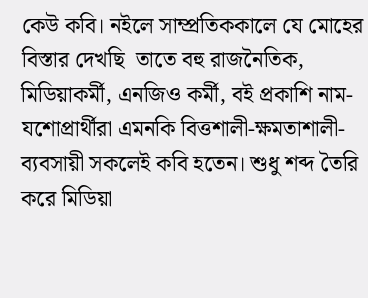কেউ কবি। নইলে সাম্প্রতিককালে যে মোহের বিস্তার দেখছি  তাতে বহু রাজনৈতিক, মিডিয়াকর্মী, এনজিও কর্মী, বই প্রকাশি নাম-যশোপ্রার্থীরা এমনকি বিত্তশালী-ক্ষমতাশালী-ব্যবসায়ী সকলেই কবি হতেন। শুধু শব্দ তৈরি করে মিডিয়া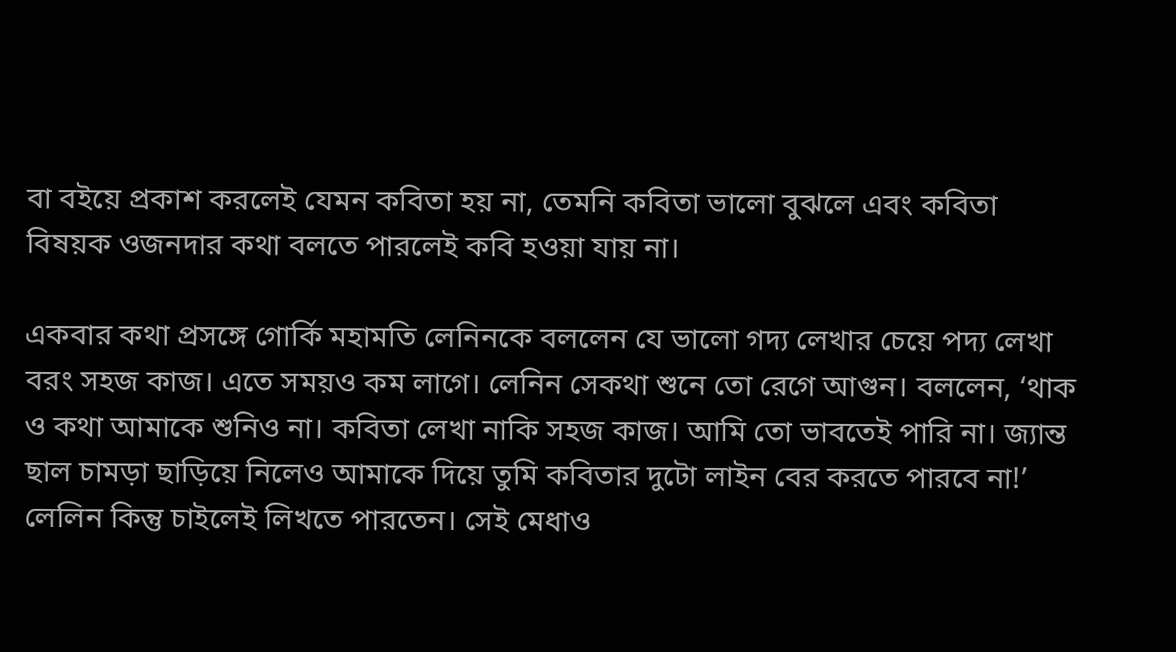বা বইয়ে প্রকাশ করলেই যেমন কবিতা হয় না, তেমনি কবিতা ভালো বুঝলে এবং কবিতা বিষয়ক ওজনদার কথা বলতে পারলেই কবি হওয়া যায় না।

একবার কথা প্রসঙ্গে গোর্কি মহামতি লেনিনকে বললেন যে ভালো গদ্য লেখার চেয়ে পদ্য লেখা বরং সহজ কাজ। এতে সময়ও কম লাগে। লেনিন সেকথা শুনে তো রেগে আগুন। বললেন, ‘থাক ও কথা আমাকে শুনিও না। কবিতা লেখা নাকি সহজ কাজ। আমি তো ভাবতেই পারি না। জ্যান্ত ছাল চামড়া ছাড়িয়ে নিলেও আমাকে দিয়ে তুমি কবিতার দুটো লাইন বের করতে পারবে না!’ লেলিন কিন্তু চাইলেই লিখতে পারতেন। সেই মেধাও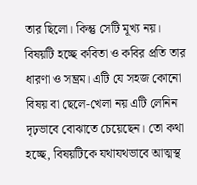তার ছিলো। কিন্তু সেটি মূখ্য নয়। বিষয়টি হচ্ছে কবিতা ও কবির প্রতি তার ধারণা ও সম্ভ্রম। এটি যে সহজ কোনো বিষয় বা ছেলে-খেলা নয় এটি লেনিন দৃঢ়ভাবে বোঝাতে চেয়েছেন। তো কথা হচ্ছে, বিষয়টিকে যথাযথভাবে আত্মস্থ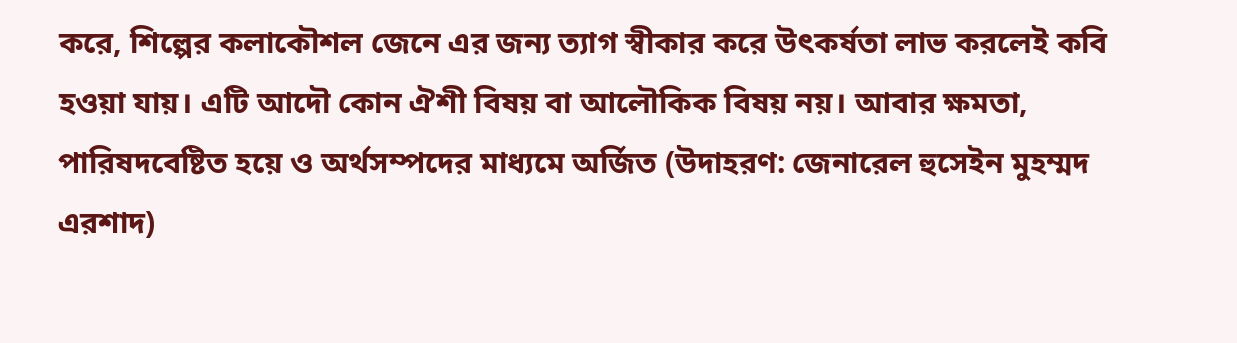করে, শিল্পের কলাকৌশল জেনে এর জন্য ত্যাগ স্বীকার করে উৎকর্ষতা লাভ করলেই কবি হওয়া যায়। এটি আদৌ কোন ঐশী বিষয় বা আলৌকিক বিষয় নয়। আবার ক্ষমতা, পারিষদবেষ্টিত হয়ে ও অর্থসম্পদের মাধ্যমে অর্জিত (উদাহরণ: জেনারেল হুসেইন মুহম্মদ এরশাদ)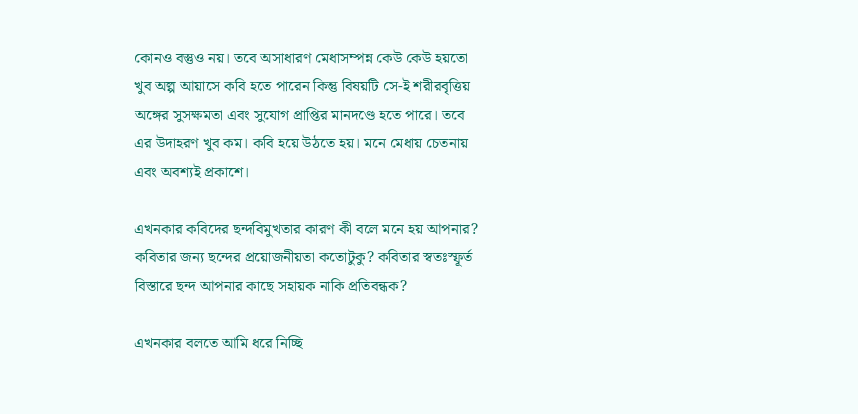কোনও বস্তুও নয়। তবে অসাধারণ মেধাসম্পন্ন কেউ কেউ হয়তো খুব অল্প আয়াসে কবি হতে পারেন কিন্তু বিষয়টি সে-ই শরীরবৃত্তিয় অঙ্গের সুসক্ষমতা এবং সুযোগ প্রাপ্তির মানদণ্ডে হতে পারে। তবে এর উদাহরণ খুব কম। কবি হয়ে উঠতে হয়। মনে মেধায় চেতনায় এবং অবশ্যই প্রকাশে।

এখনকার কবিদের ছন্দবিমুখতার কারণ কী বলে মনে হয় আপনার? কবিতার জন্য ছন্দের প্রয়োজনীয়তা কতোটুকু? কবিতার স্বতঃস্ফূর্ত বিস্তারে ছন্দ আপনার কাছে সহায়ক নাকি প্রতিবন্ধক?

এখনকার বলতে আমি ধরে নিচ্ছি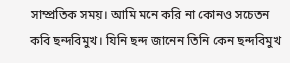সাম্প্রতিক সময়। আমি মনে করি না কোনও সচেতন কবি ছন্দবিমুখ। যিনি ছন্দ জানেন তিনি কেন ছন্দবিমুখ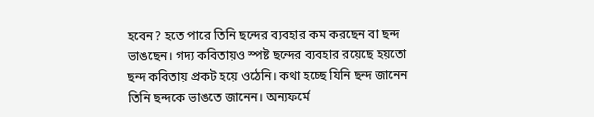হবেন? হতে পারে তিনি ছন্দের ব্যবহার কম করছেন বা ছন্দ ভাঙছেন। গদ্য কবিতায়ও স্পষ্ট ছন্দের ব্যবহার রয়েছে হয়তো ছন্দ কবিতায় প্রকট হয়ে ওঠেনি। কথা হচ্ছে যিনি ছন্দ জানেন তিনি ছন্দকে ভাঙতে জানেন। অন্যফর্মে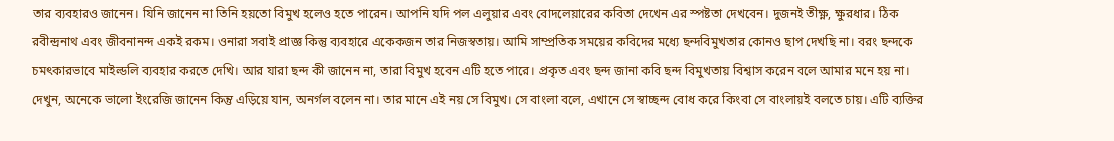তার ব্যবহারও জানেন। যিনি জানেন না তিনি হয়তো বিমুখ হলেও হতে পারেন। আপনি যদি পল এলুয়ার এবং বোদলেয়ারের কবিতা দেখেন এর স্পষ্টতা দেখবেন। দুজনই তীক্ষ্ণ, ক্ষুরধার। ঠিক রবীন্দ্রনাথ এবং জীবনানন্দ একই রকম। ওনারা সবাই প্রাজ্ঞ কিন্তু ব্যবহারে একেকজন তার নিজস্বতায়। আমি সাম্প্রতিক সময়ের কবিদের মধ্যে ছন্দবিমুখতার কোনও ছাপ দেখছি না। বরং ছন্দকে চমৎকারভাবে মাইল্ডলি ব্যবহার করতে দেখি। আর যারা ছন্দ কী জানেন না, তারা বিমুখ হবেন এটি হতে পারে। প্রকৃত এবং ছন্দ জানা কবি ছন্দ বিমুখতায় বিশ্বাস করেন বলে আমার মনে হয় না। দেখুন, অনেকে ভালো ইংরেজি জানেন কিন্তু এড়িয়ে যান, অনর্গল বলেন না। তার মানে এই নয় সে বিমুখ। সে বাংলা বলে, এখানে সে স্বাচ্ছন্দ বোধ করে কিংবা সে বাংলায়ই বলতে চায়। এটি ব্যক্তির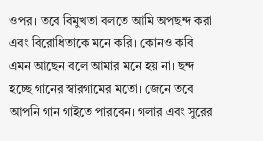ওপর। তবে বিমুখতা বলতে আমি অপছন্দ করা এবং বিরোধিতাকে মনে করি। কোনও কবি এমন আছেন বলে আমার মনে হয় না। ছন্দ হচ্ছে গানের স্বারগামের মতো। জেনে তবে আপনি গান গাইতে পারবেন। গলার এবং সুরের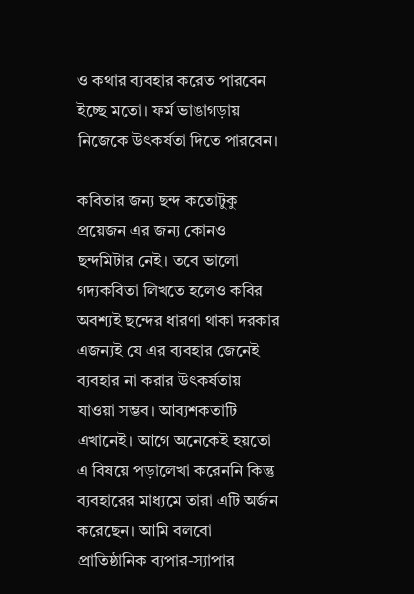ও কথার ব্যবহার করেত পারবেন ইচ্ছে মতো। ফর্ম ভাঙাগড়ায় নিজেকে উৎকর্ষতা দিতে পারবেন।

কবিতার জন্য ছন্দ কতোটুকু প্রয়েজন এর জন্য কোনও ছন্দমিটার নেই। তবে ভালো গদ্যকবিতা লিখতে হলেও কবির অবশ্যই ছন্দের ধারণা থাকা দরকার এজন্যই যে এর ব্যবহার জেনেই ব্যবহার না করার উৎকর্ষতায় যাওয়া সম্ভব। আব্যশকতাটি এখানেই। আগে অনেকেই হয়তো এ বিষয়ে পড়ালেখা করেননি কিন্তু ব্যবহারের মাধ্যমে তারা এটি অর্জন করেছেন। আমি বলবো প্রাতিষ্ঠানিক ব্যপার-স্যাপার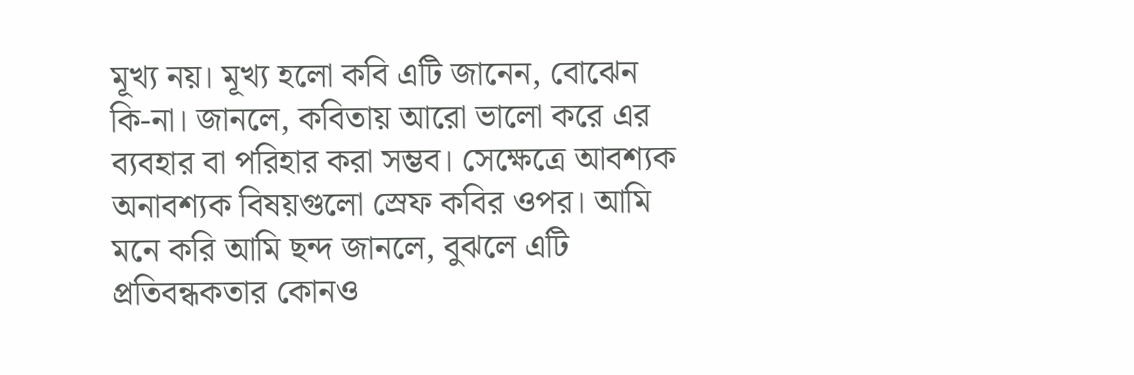মূখ্য নয়। মূখ্য হলো কবি এটি জানেন, বোঝেন কি-না। জানলে, কবিতায় আরো ভালো করে এর ব্যবহার বা পরিহার করা সম্ভব। সেক্ষেত্রে আবশ্যক অনাবশ্যক বিষয়গুলো স্রেফ কবির ওপর। আমি মনে করি আমি ছন্দ জানলে, বুঝলে এটি প্রতিবন্ধকতার কোনও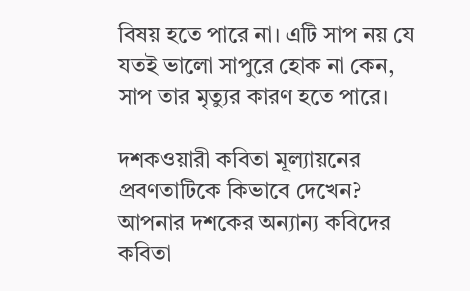বিষয় হতে পারে না। এটি সাপ নয় যে যতই ভালো সাপুরে হোক না কেন, সাপ তার মৃত্যুর কারণ হতে পারে।

দশকওয়ারী কবিতা মূল্যায়নের প্রবণতাটিকে কিভাবে দেখেন? আপনার দশকের অন্যান্য কবিদের কবিতা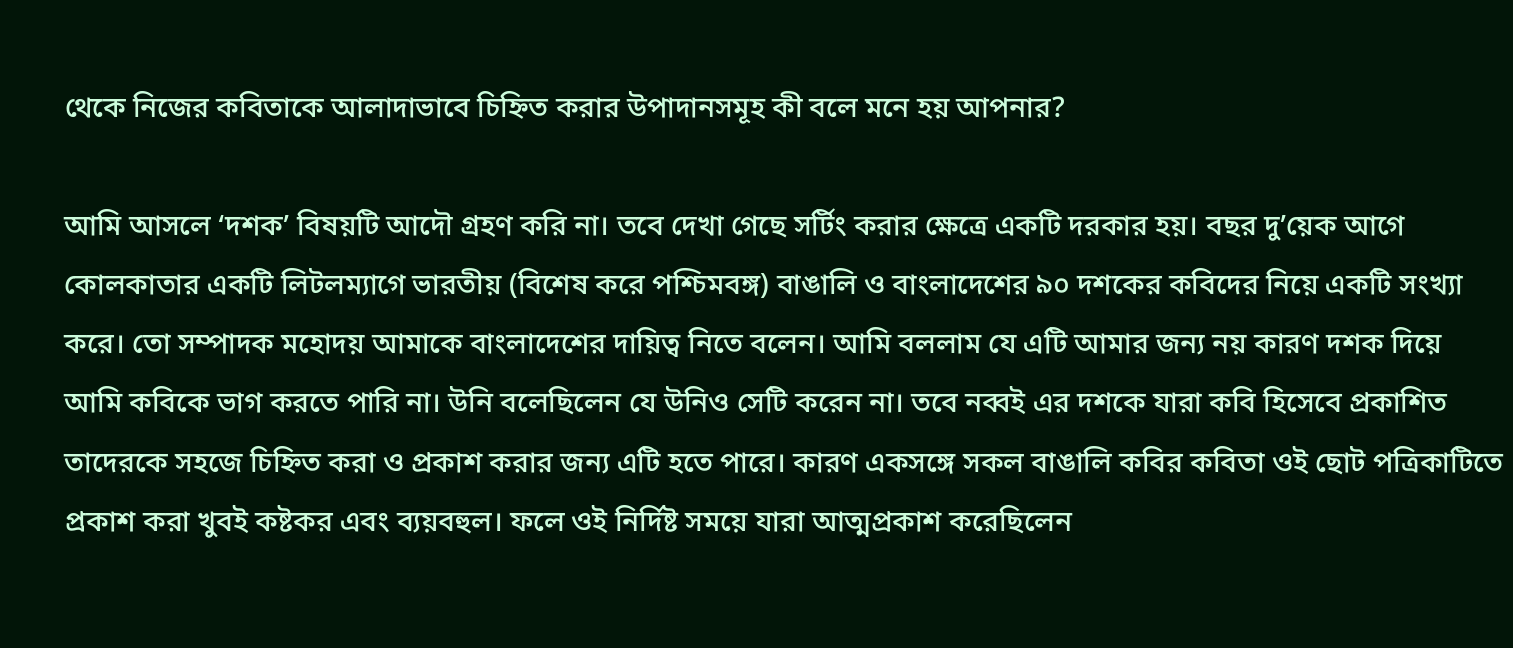থেকে নিজের কবিতাকে আলাদাভাবে চিহ্নিত করার উপাদানসমূহ কী বলে মনে হয় আপনার?

আমি আসলে ‘দশক’ বিষয়টি আদৌ গ্রহণ করি না। তবে দেখা গেছে সর্টিং করার ক্ষেত্রে একটি দরকার হয়। বছর দু’য়েক আগে কোলকাতার একটি লিটলম্যাগে ভারতীয় (বিশেষ করে পশ্চিমবঙ্গ) বাঙালি ও বাংলাদেশের ৯০ দশকের কবিদের নিয়ে একটি সংখ্যা করে। তো সম্পাদক মহোদয় আমাকে বাংলাদেশের দায়িত্ব নিতে বলেন। আমি বললাম যে এটি আমার জন্য নয় কারণ দশক দিয়ে আমি কবিকে ভাগ করতে পারি না। উনি বলেছিলেন যে উনিও সেটি করেন না। তবে নব্বই এর দশকে যারা কবি হিসেবে প্রকাশিত তাদেরকে সহজে চিহ্নিত করা ও প্রকাশ করার জন্য এটি হতে পারে। কারণ একসঙ্গে সকল বাঙালি কবির কবিতা ওই ছোট পত্রিকাটিতে প্রকাশ করা খুবই কষ্টকর এবং ব্যয়বহুল। ফলে ওই নির্দিষ্ট সময়ে যারা আত্মপ্রকাশ করেছিলেন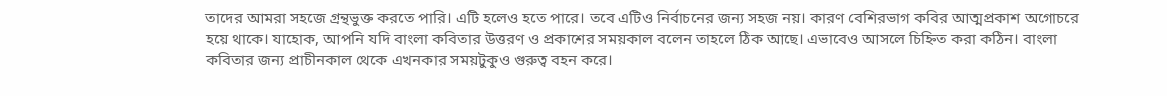তাদের আমরা সহজে গ্রন্থভুক্ত করতে পারি। এটি হলেও হতে পারে। তবে এটিও নির্বাচনের জন্য সহজ নয়। কারণ বেশিরভাগ কবির আত্মপ্রকাশ অগোচরে হয়ে থাকে। যাহোক, আপনি যদি বাংলা কবিতার উত্তরণ ও প্রকাশের সময়কাল বলেন তাহলে ঠিক আছে। এভাবেও আসলে চিহ্নিত করা কঠিন। বাংলা কবিতার জন্য প্রাচীনকাল থেকে এখনকার সময়টুকুও গুরুত্ব বহন করে।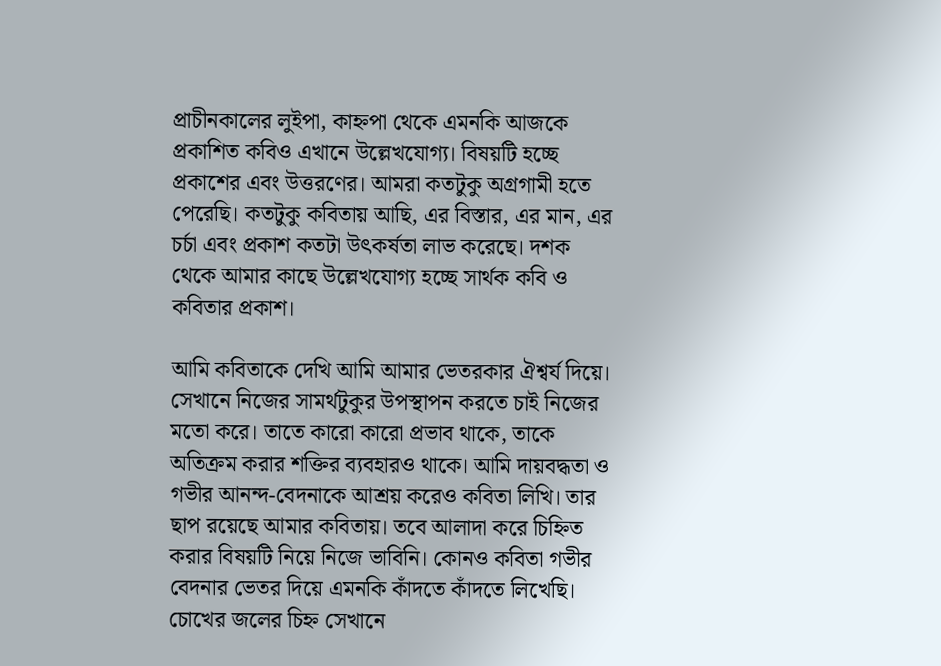প্রাচীনকালের লুইপা, কাহ্নপা থেকে এমনকি আজকে প্রকাশিত কবিও এখানে উল্লেখযোগ্য। বিষয়টি হচ্ছে প্রকাশের এবং উত্তরণের। আমরা কতটুকু অগ্রগামী হতে পেরেছি। কতটুকু কবিতায় আছি, এর বিস্তার, এর মান, এর চর্চা এবং প্রকাশ কতটা উৎকর্ষতা লাভ করেছে। দশক থেকে আমার কাছে উল্লেখযোগ্য হচ্ছে সার্থক কবি ও কবিতার প্রকাশ।

আমি কবিতাকে দেখি আমি আমার ভেতরকার ঐশ্বর্য দিয়ে। সেখানে নিজের সামর্থটুকুর উপস্থাপন করতে চাই নিজের মতো করে। তাতে কারো কারো প্রভাব থাকে, তাকে অতিক্রম করার শক্তির ব্যবহারও থাকে। আমি দায়বদ্ধতা ও গভীর আনন্দ-বেদনাকে আশ্রয় করেও কবিতা লিখি। তার ছাপ রয়েছে আমার কবিতায়। তবে আলাদা করে চিহ্নিত করার বিষয়টি নিয়ে নিজে ভাবিনি। কোনও কবিতা গভীর বেদনার ভেতর দিয়ে এমনকি কাঁদতে কাঁদতে লিখেছি। চোখের জলের চিহ্ন সেখানে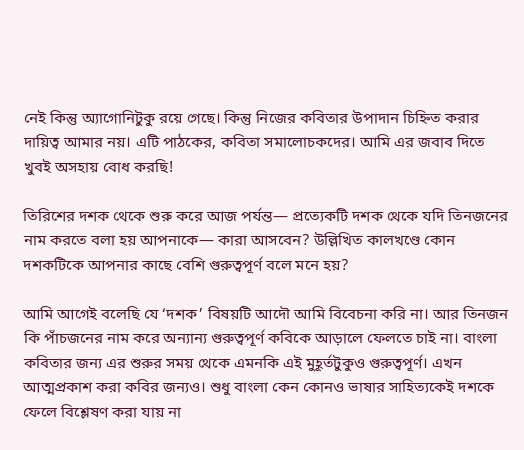নেই কিন্তু অ্যাগোনিটুকু রয়ে গেছে। কিন্তু নিজের কবিতার উপাদান চিহ্নিত করার দায়িত্ব আমার নয়। এটি পাঠকের, কবিতা সমালোচকদের। আমি এর জবাব দিতে খুবই অসহায় বোধ করছি!

তিরিশের দশক থেকে শুরু করে আজ পর্যন্ত— প্রত্যেকটি দশক থেকে যদি তিনজনের নাম করতে বলা হয় আপনাকে— কারা আসবেন? উল্লিখিত কালখণ্ডে কোন দশকটিকে আপনার কাছে বেশি গুরুত্বপূর্ণ বলে মনে হয়?

আমি আগেই বলেছি যে ‘দশক’ বিষয়টি আদৌ আমি বিবেচনা করি না। আর তিনজন কি পাঁচজনের নাম করে অন্যান্য গুরুত্বপূর্ণ কবিকে আড়ালে ফেলতে চাই না। বাংলা কবিতার জন্য এর শুরুর সময় থেকে এমনকি এই মুহূর্তটুকুও গুরুত্বপূর্ণ। এখন আত্মপ্রকাশ করা কবির জন্যও। শুধু বাংলা কেন কোনও ভাষার সাহিত্যকেই দশকে ফেলে বিশ্লেষণ করা যায় না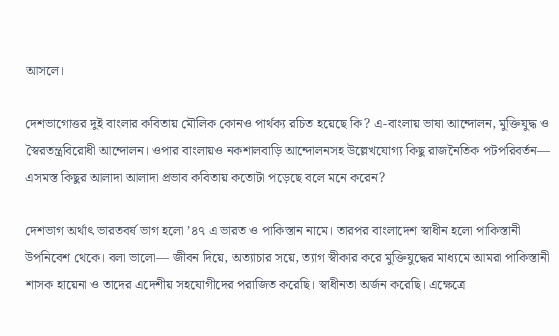আসলে।

দেশভাগোত্তর দুই বাংলার কবিতায় মৌলিক কোনও পার্থক্য রচিত হয়েছে কি? এ-বাংলায় ভাষা আন্দোলন, মুক্তিযুদ্ধ ও স্বৈরতন্ত্রবিরোধী আন্দোলন। ওপার বাংলায়ও নকশালবাড়ি আন্দোলনসহ উল্লেখযোগ্য কিছু রাজনৈতিক পটপরিবর্তন— এসমস্ত কিছুর আলাদা আলাদা প্রভাব কবিতায় কতোটা পড়েছে বলে মনে করেন?

দেশভাগ অর্থাৎ ভারতবর্ষ ভাগ হলো ’৪৭ এ ভারত ও পাকিস্তান নামে। তারপর বাংলাদেশ স্বাধীন হলো পাকিস্তানী উপনিবেশ থেকে। বলা ভালো— জীবন দিয়ে, অত্যাচার সয়ে, ত্যাগ স্বীকার করে মুক্তিযুদ্ধের মাধ্যমে আমরা পাকিস্তানী শাসক হায়েনা ও তাদের এদেশীয় সহযোগীদের পরাজিত করেছি। স্বাধীনতা অর্জন করেছি। এক্ষেত্রে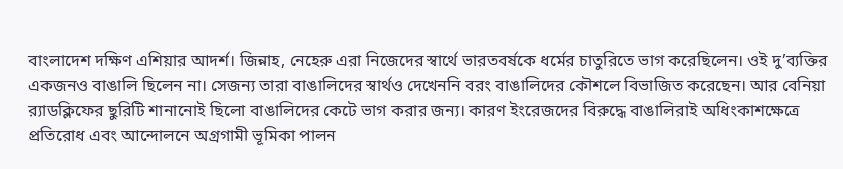বাংলাদেশ দক্ষিণ এশিয়ার আদর্শ। জিন্নাহ, নেহেরু এরা নিজেদের স্বার্থে ভারতবর্ষকে ধর্মের চাতুরিতে ভাগ করেছিলেন। ওই দু’ব্যক্তির একজনও বাঙালি ছিলেন না। সেজন্য তারা বাঙালিদের স্বার্থও দেখেননি বরং বাঙালিদের কৌশলে বিভাজিত করেছেন। আর বেনিয়া র‍্যাডক্লিফের ছুরিটি শানানোই ছিলো বাঙালিদের কেটে ভাগ করার জন্য। কারণ ইংরেজদের বিরুদ্ধে বাঙালিরাই অধিংকাশক্ষেত্রে প্রতিরোধ এবং আন্দোলনে অগ্রগামী ভূমিকা পালন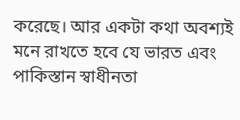করেছে। আর একটা কথা অবশ্যই মনে রাখতে হবে যে ভারত এবং পাকিস্তান স্বাধীনতা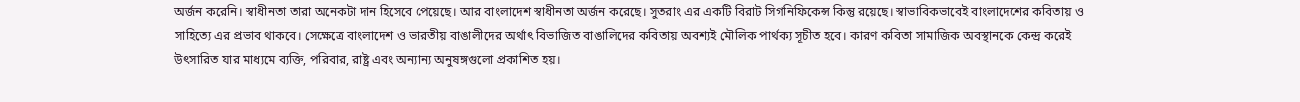অর্জন করেনি। স্বাধীনতা তারা অনেকটা দান হিসেবে পেয়েছে। আর বাংলাদেশ স্বাধীনতা অর্জন করেছে। সুতরাং এর একটি বিরাট সিগনিফিকেন্স কিন্তু রয়েছে। স্বাভাবিকভাবেই বাংলাদেশের কবিতায় ও সাহিত্যে এর প্রভাব থাকবে। সেক্ষেত্রে বাংলাদেশ ও ভারতীয় বাঙালীদের অর্থাৎ বিভাজিত বাঙালিদের কবিতায় অবশ্যই মৌলিক পার্থক্য সূচীত হবে। কারণ কবিতা সামাজিক অবস্থানকে কেন্দ্র করেই উৎসারিত যার মাধ্যমে ব্যক্তি, পরিবার, রাষ্ট্র এবং অন্যান্য অনুষঙ্গগুলো প্রকাশিত হয়।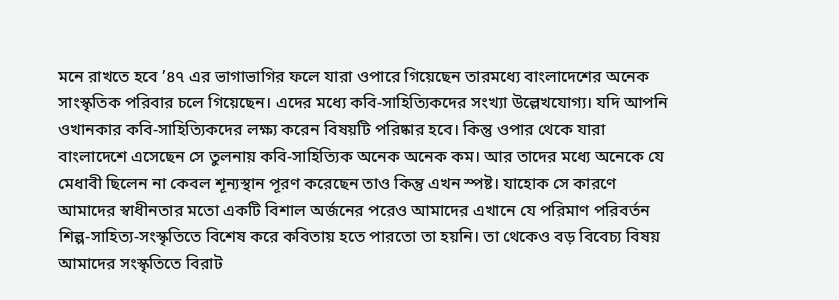মনে রাখতে হবে ’৪৭ এর ভাগাভাগির ফলে যারা ওপারে গিয়েছেন তারমধ্যে বাংলাদেশের অনেক সাংস্কৃতিক পরিবার চলে গিয়েছেন। এদের মধ্যে কবি-সাহিত্যিকদের সংখ্যা উল্লেখযোগ্য। যদি আপনি ওখানকার কবি-সাহিত্যিকদের লক্ষ্য করেন বিষয়টি পরিষ্কার হবে। কিন্তু ওপার থেকে যারা বাংলাদেশে এসেছেন সে তুলনায় কবি-সাহিত্যিক অনেক অনেক কম। আর তাদের মধ্যে অনেকে যে মেধাবী ছিলেন না কেবল শূন্যস্থান পূরণ করেছেন তাও কিন্তু এখন স্পষ্ট। যাহোক সে কারণে আমাদের স্বাধীনতার মতো একটি বিশাল অর্জনের পরেও আমাদের এখানে যে পরিমাণ পরিবর্তন শিল্প-সাহিত্য-সংস্কৃতিতে বিশেষ করে কবিতায় হতে পারতো তা হয়নি। তা থেকেও বড় বিবেচ্য বিষয় আমাদের সংস্কৃতিতে বিরাট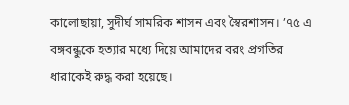কালোছায়া, সুদীর্ঘ সামরিক শাসন এবং স্বৈরশাসন। ’৭৫ এ বঙ্গবন্ধুকে হত্যার মধ্যে দিয়ে আমাদের বরং প্রগতির ধারাকেই রুদ্ধ করা হয়েছে।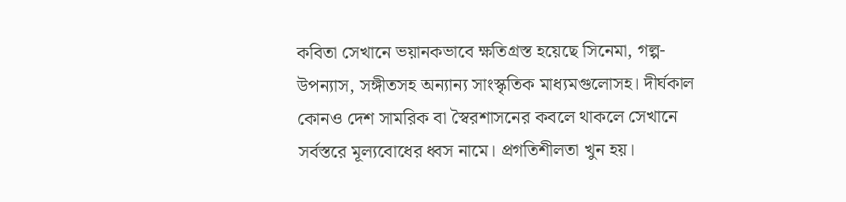কবিতা সেখানে ভয়ানকভাবে ক্ষতিগ্রস্ত হয়েছে সিনেমা, গল্প-উপন্যাস, সঙ্গীতসহ অন্যান্য সাংস্কৃতিক মাধ্যমগুলোসহ। দীর্ঘকাল কোনও দেশ সামরিক বা স্বৈরশাসনের কবলে থাকলে সেখানে সর্বস্তরে মূল্যবোধের ধ্বস নামে। প্রগতিশীলতা খুন হয়।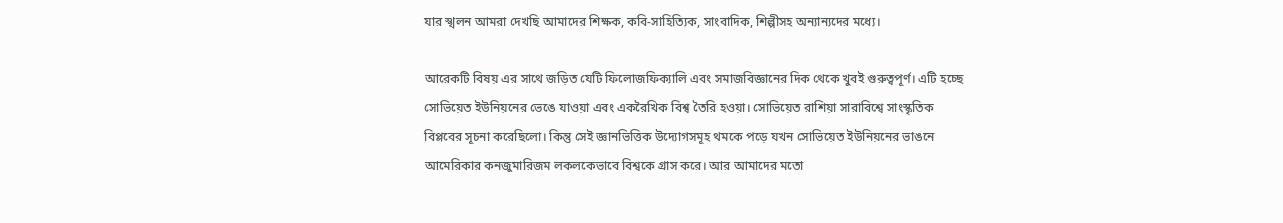যার স্খলন আমরা দেখছি আমাদের শিক্ষক, কবি-সাহিত্যিক, সাংবাদিক, শিল্পীসহ অন্যান্যদের মধ্যে।

আরেকটি বিষয় এর সাথে জড়িত যেটি ফিলোজফিক্যালি এবং সমাজবিজ্ঞানের দিক থেকে খুবই গুরুত্বপূর্ণ। এটি হচ্ছে সোভিয়েত ইউনিয়নের ভেঙে যাওয়া এবং একরৈখিক বিশ্ব তৈরি হওয়া। সোভিয়েত রাশিয়া সারাবিশ্বে সাংস্কৃতিক বিপ্লবের সূচনা করেছিলো। কিন্তু সেই জ্ঞানভিত্তিক উদ্যোগসমূহ থমকে পড়ে যখন সোভিয়েত ইউনিয়নের ভাঙনে আমেরিকার কনজুমারিজম লকলকেভাবে বিশ্বকে গ্রাস করে। আর আমাদের মতো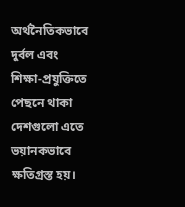অর্থনৈতিকভাবে দুর্বল এবং শিক্ষা-প্রযুক্তিতে পেছনে থাকা দেশগুলো এতে ভয়ানকভাবে ক্ষতিগ্রস্ত হয়।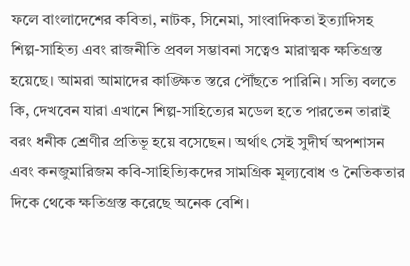ফলে বাংলাদেশের কবিতা, নাটক, সিনেমা, সাংবাদিকতা ইত্যাদিসহ শিল্প-সাহিত্য এবং রাজনীতি প্রবল সম্ভাবনা সত্বেও মারাত্মক ক্ষতিগ্রস্ত হয়েছে। আমরা আমাদের কাঙ্ক্ষিত স্তরে পৌঁছতে পারিনি। সত্যি বলতে কি, দেখবেন যারা এখানে শিল্প-সাহিত্যের মডেল হতে পারতেন তারাই বরং ধনীক শ্রেণীর প্রতিভূ হয়ে বসেছেন। অর্থাৎ সেই সুদীর্ঘ অপশাসন এবং কনজুমারিজম কবি-সাহিত্যিকদের সামগ্রিক মূল্যবোধ ও নৈতিকতার দিকে থেকে ক্ষতিগ্রস্ত করেছে অনেক বেশি।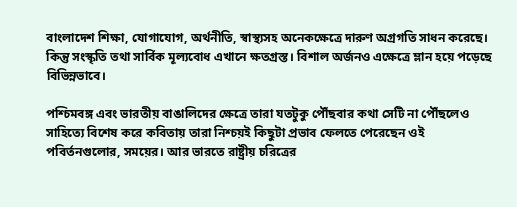বাংলাদেশ শিক্ষা, যোগাযোগ, অর্থনীতি, স্বাস্থ্যসহ অনেকক্ষেত্রে দারুণ অগ্রগতি সাধন করেছে। কিন্তু সংস্কৃতি তথা সার্বিক মূল্যবোধ এখানে ক্ষতগ্রস্ত। বিশাল অর্জনও এক্ষেত্রে ম্লান হয়ে পড়েছে বিভিন্নভাবে।

পশ্চিমবঙ্গ এবং ভারতীয় বাঙালিদের ক্ষেত্রে তারা যতটুকু পৌঁছবার কথা সেটি না পৌঁছলেও সাহিত্যে বিশেষ করে কবিতায় তারা নিশ্চয়ই কিছুটা প্রভাব ফেলতে পেরেছেন ওই পবির্তনগুলোর, সময়ের। আর ভারতে রাষ্ট্রীয় চরিত্রের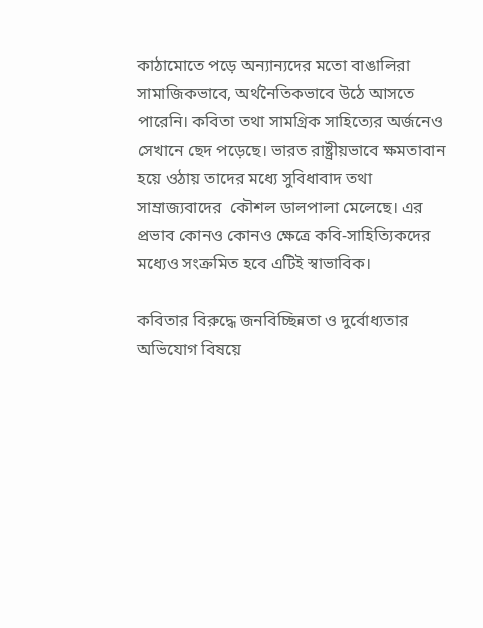কাঠামোতে পড়ে অন্যান্যদের মতো বাঙালিরা সামাজিকভাবে, অর্থনৈতিকভাবে উঠে আসতে পারেনি। কবিতা তথা সামগ্রিক সাহিত্যের অর্জনেও সেখানে ছেদ পড়েছে। ভারত রাষ্ট্রীয়ভাবে ক্ষমতাবান হয়ে ওঠায় তাদের মধ্যে সুবিধাবাদ তথা সাম্রাজ্যবাদের  কৌশল ডালপালা মেলেছে। এর প্রভাব কোনও কোনও ক্ষেত্রে কবি-সাহিত্যিকদের মধ্যেও সংক্রমিত হবে এটিই স্বাভাবিক।

কবিতার বিরুদ্ধে জনবিচ্ছিন্নতা ও দুর্বোধ্যতার অভিযোগ বিষয়ে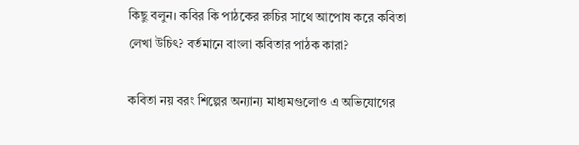কিছু বলুন। কবির কি পাঠকের রুচির সাথে আপোষ করে কবিতা লেখা উচিৎ? বর্তমানে বাংলা কবিতার পাঠক কারা?

কবিতা নয় বরং শিল্পের অন্যান্য মাধ্যমগুলোও এ অভিযোগের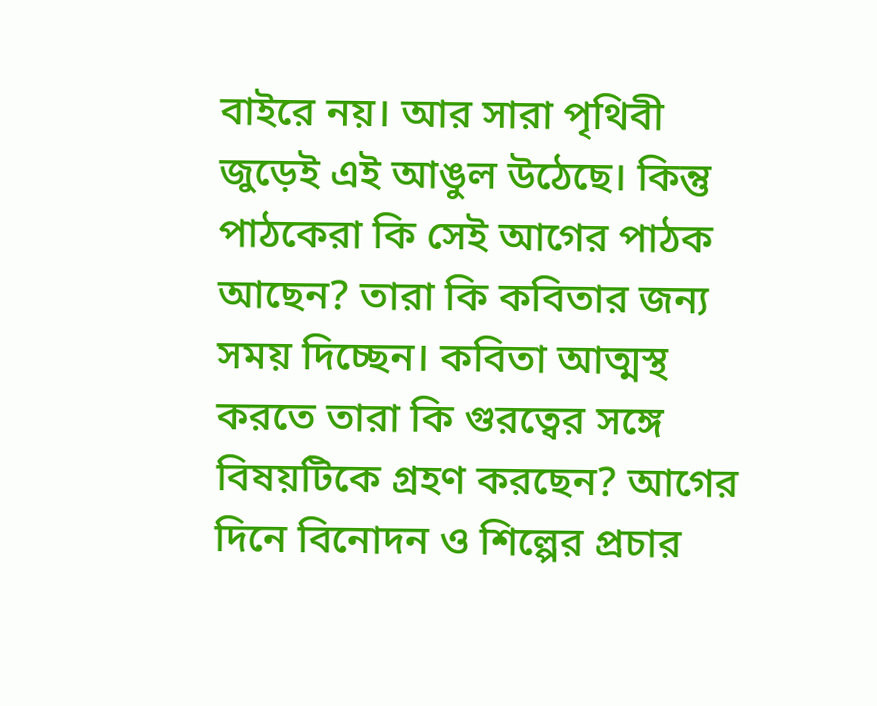বাইরে নয়। আর সারা পৃথিবী জুড়েই এই আঙুল উঠেছে। কিন্তু পাঠকেরা কি সেই আগের পাঠক আছেন? তারা কি কবিতার জন্য সময় দিচ্ছেন। কবিতা আত্মস্থ করতে তারা কি গুরত্বের সঙ্গে বিষয়টিকে গ্রহণ করছেন? আগের দিনে বিনোদন ও শিল্পের প্রচার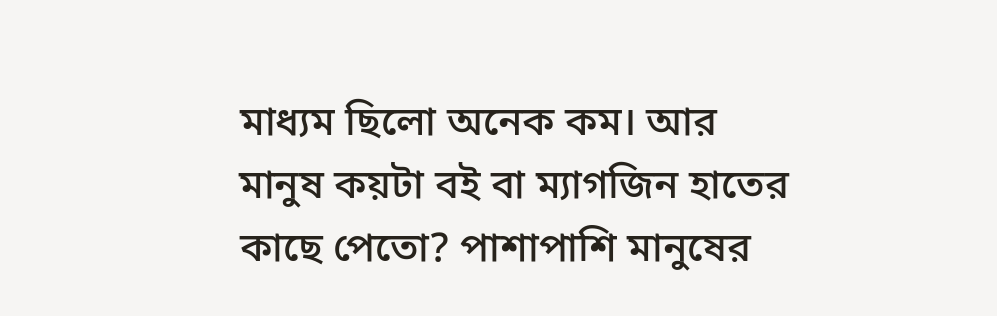মাধ্যম ছিলো অনেক কম। আর মানুষ কয়টা বই বা ম্যাগজিন হাতের কাছে পেতো? পাশাপাশি মানুষের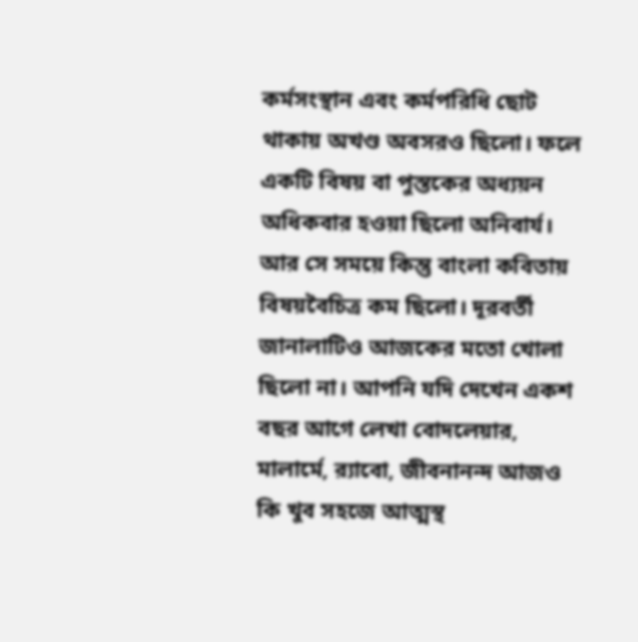কর্মসংস্থান এবং কর্মপরিধি ছোট থাকায় অখণ্ড অবসরও ছিলো। ফলে একটি বিষয় বা পুস্তকের অধ্যয়ন অধিকবার হওয়া ছিলো অনিবার্য। আর সে সময়ে কিন্তু বাংলা কবিতায় বিষয়বৈচিত্র কম ছিলো। দূরবর্তী জানালাটিও আজকের মতো খোলা ছিলো না। আপনি যদি দেখেন একশ বছর আগে লেখা বোদলেয়ার, মালার্মে, র‌্যাবো, জীবনানন্দ আজও কি খুব সহজে আত্মস্থ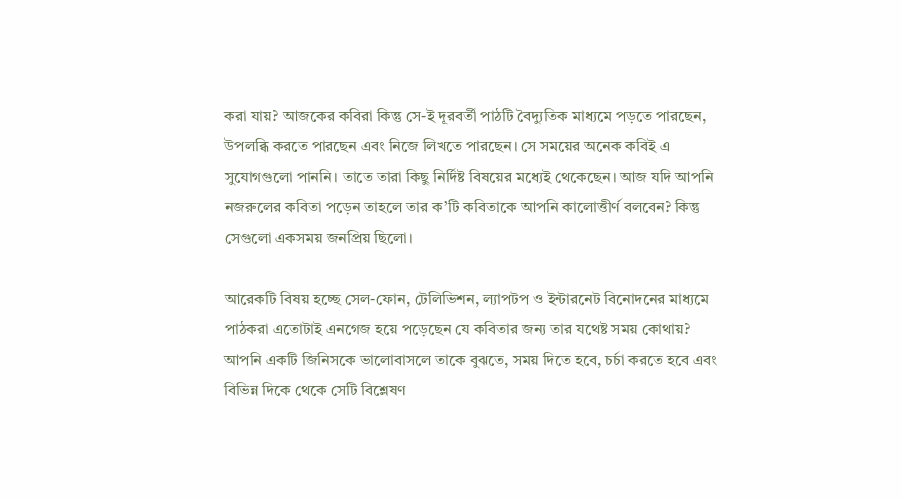করা যায়? আজকের কবিরা কিন্তু সে-ই দূরবর্তী পাঠটি বৈদ্যুতিক মাধ্যমে পড়তে পারছেন, উপলব্ধি করতে পারছেন এবং নিজে লিখতে পারছেন। সে সময়ের অনেক কবিই এ সুযোগগুলো পাননি। তাতে তারা কিছু নির্দিষ্ট বিষয়ের মধ্যেই থেকেছেন। আজ যদি আপনি নজরুলের কবিতা পড়েন তাহলে তার ক’টি কবিতাকে আপনি কালোত্তীর্ণ বলবেন? কিন্তু সেগুলো একসময় জনপ্রিয় ছিলো।

আরেকটি বিষয় হচ্ছে সেল-ফোন, টেলিভিশন, ল্যাপটপ ও ইন্টারনেট বিনোদনের মাধ্যমে পাঠকরা এতোটাই এনগেজ হয়ে পড়েছেন যে কবিতার জন্য তার যথেষ্ট সময় কোথায়? আপনি একটি জিনিসকে ভালোবাসলে তাকে বুঝতে, সময় দিতে হবে, চর্চা করতে হবে এবং বিভিন্ন দিকে থেকে সেটি বিশ্লেষণ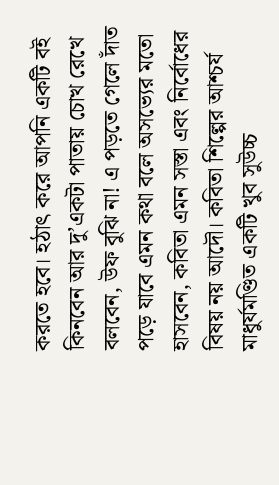করতে হবে। হঠাৎ করে আপনি একটি বই কিনবেন আর দু’একটা পাতায় চোখ রেখে বলবেন, উফ বুঝি না! এ পড়তে গেলে দাঁত পড়ে যাবে এমন কথা বলে অসভ্যের মতো হাসবেন, কবিতা এমন সস্তা এবং নির্বোধের বিষয় নয় আদৌ। কবিতা শিল্পের আশ্চর্য মাধুর্যমণ্ডিত একটি খুব সুউচ্চ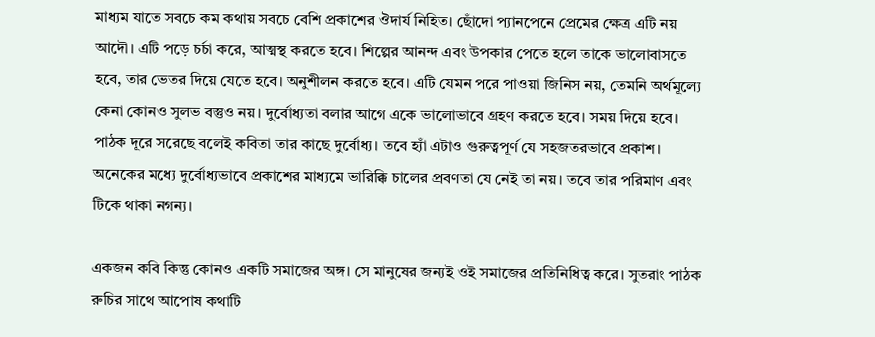মাধ্যম যাতে সবচে কম কথায় সবচে বেশি প্রকাশের ঔদার্য নিহিত। ছোঁদো প্যানপেনে প্রেমের ক্ষেত্র এটি নয় আদৌ। এটি পড়ে চর্চা করে, আত্মস্থ করতে হবে। শিল্পের আনন্দ এবং উপকার পেতে হলে তাকে ভালোবাসতে হবে, তার ভেতর দিয়ে যেতে হবে। অনুশীলন করতে হবে। এটি যেমন পরে পাওয়া জিনিস নয়, তেমনি অর্থমূল্যে কেনা কোনও সুলভ বস্তুও নয়। দুর্বোধ্যতা বলার আগে একে ভালোভাবে গ্রহণ করতে হবে। সময় দিয়ে হবে। পাঠক দূরে সরেছে বলেই কবিতা তার কাছে দুর্বোধ্য। তবে হ্যাঁ এটাও গুরুত্বপূর্ণ যে সহজতরভাবে প্রকাশ। অনেকের মধ্যে দুর্বোধ্যভাবে প্রকাশের মাধ্যমে ভারিক্কি চালের প্রবণতা যে নেই তা নয়। তবে তার পরিমাণ এবং টিকে থাকা নগন্য।

একজন কবি কিন্তু কোনও একটি সমাজের অঙ্গ। সে মানুষের জন্যই ওই সমাজের প্রতিনিধিত্ব করে। সুতরাং পাঠক রুচির সাথে আপোষ কথাটি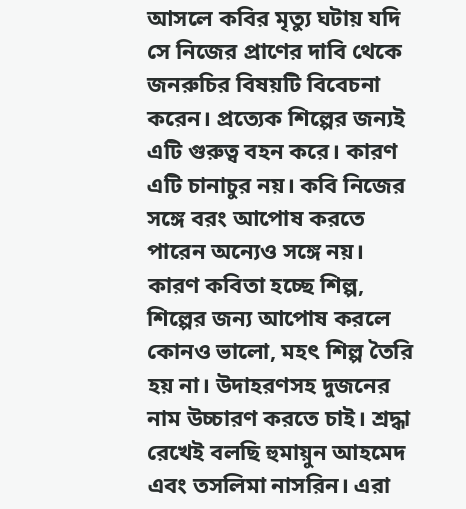আসলে কবির মৃত্যু ঘটায় যদি সে নিজের প্রাণের দাবি থেকে জনরুচির বিষয়টি বিবেচনা করেন। প্রত্যেক শিল্পের জন্যই এটি গুরুত্ব বহন করে। কারণ এটি চানাচুর নয়। কবি নিজের সঙ্গে বরং আপোষ করতে পারেন অন্যেও সঙ্গে নয়। কারণ কবিতা হচ্ছে শিল্প, শিল্পের জন্য আপোষ করলে কোনও ভালো, মহৎ শিল্প তৈরি হয় না। উদাহরণসহ দুজনের নাম উচ্চারণ করতে চাই। শ্রদ্ধা রেখেই বলছি হুমায়ুন আহমেদ এবং তসলিমা নাসরিন। এরা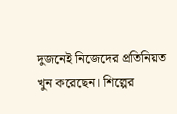দুজনেই নিজেদের প্রতিনিয়ত খুন করেছেন। শিল্পের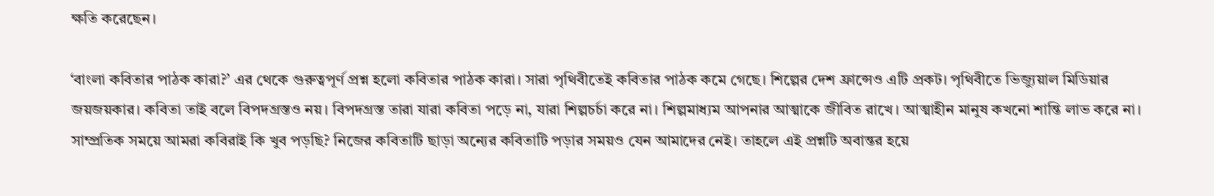ক্ষতি করেছেন।

‘বাংলা কবিতার পাঠক কারা?’ এর থেকে গুরুত্বপূর্ণ প্রশ্ন হলো কবিতার পাঠক কারা। সারা পৃথিবীতেই কবিতার পাঠক কমে গেছে। শিল্পের দেশ ফ্রান্সেও এটি প্রকট। পৃথিবীতে ভিজ্যুয়াল মিডিয়ার জয়জয়কার। কবিতা তাই বলে বিপদগ্রস্তও নয়। বিপদগ্রস্ত তারা যারা কবিতা পড়ে না, যারা শিল্পচর্চা করে না। শিল্পমাধ্যম আপনার আত্মাকে জীবিত রাখে। আত্মাহীন মানুষ কখনো শান্তি লাভ করে না। সাম্প্রতিক সময়ে আমরা কবিরাই কি খুব পড়ছি? নিজের কবিতাটি ছাড়া অন্যের কবিতাটি পড়ার সময়ও যেন আমাদের নেই। তাহলে এই প্রশ্নটি অবান্তর হয়ে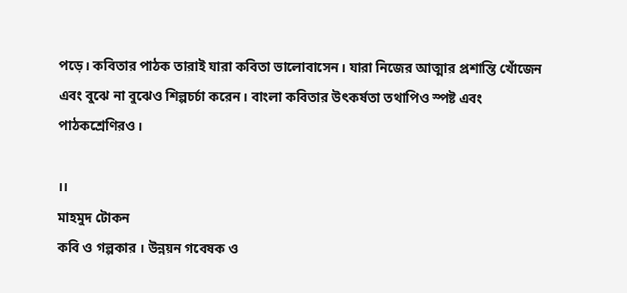পড়ে। কবিতার পাঠক তারাই যারা কবিতা ভালোবাসেন। যারা নিজের আত্মার প্রশান্তি খোঁজেন এবং বুঝে না বুঝেও শিল্পচর্চা করেন। বাংলা কবিতার উৎকর্ষতা তথাপিও স্পষ্ট এবং পাঠকশ্রেণিরও।

।।
মাহমুদ টোকন
কবি ও গল্পকার । উন্নয়ন গবেষক ও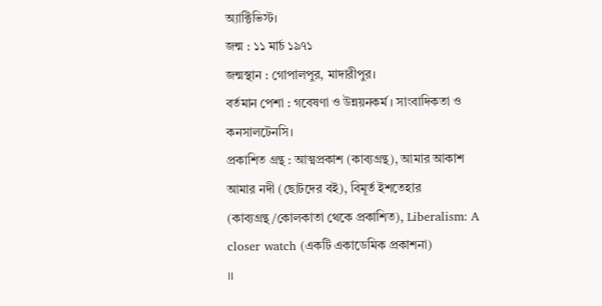অ্যাক্টিভিস্ট।
জন্ম : ১১ মার্চ ১৯৭১
জন্মস্থান : গোপালপুর, মাদারীপুর।
বর্তমান পেশা : গবেষণা ও উন্নয়নকর্ম । সাংবাদিকতা ও কনসালটেনসি।
প্রকাশিত গ্রন্থ : আত্মপ্রকাশ (কাব্যগ্রন্থ), আমার আকাশ আমার নদী (ছোটদের বই), বিমূর্ত ইশতেহার (কাব্যগ্রন্থ/কোলকাতা থেকে প্রকাশিত), Liberalism: A closer watch (একটি একাডেমিক প্রকাশনা)
।।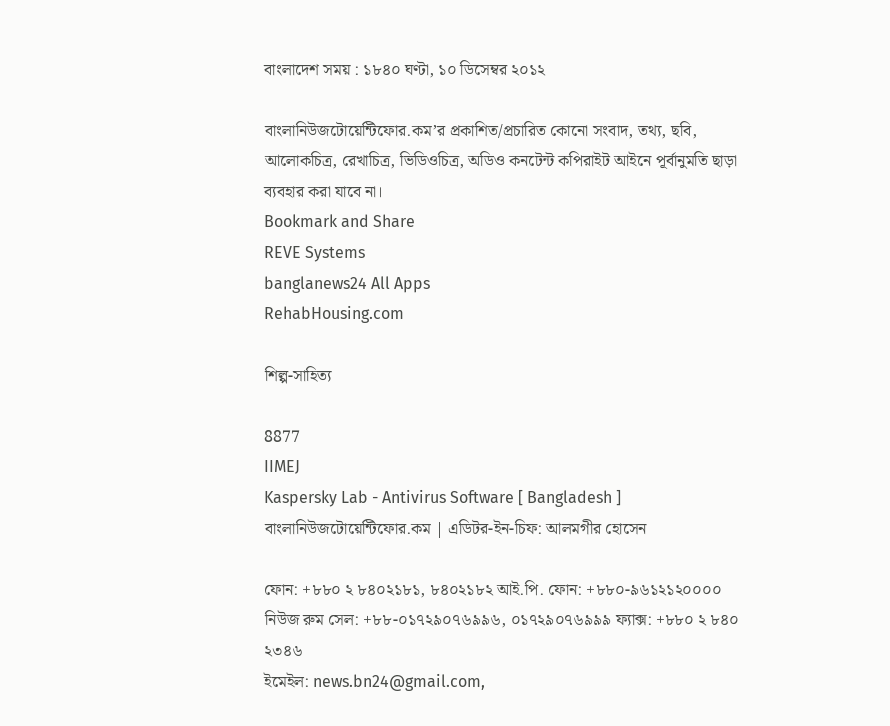বাংলাদেশ সময় : ১৮৪০ ঘণ্টা, ১০ ডিসেম্বর ২০১২

বাংলানিউজটোয়েন্টিফোর.কম’র প্রকাশিত/প্রচারিত কোনো সংবাদ, তথ্য, ছবি, আলোকচিত্র, রেখাচিত্র, ভিডিওচিত্র, অডিও কনটেন্ট কপিরাইট আইনে পূর্বানুমতি ছাড়া ব্যবহার করা যাবে না।
Bookmark and Share
REVE Systems
banglanews24 All Apps
RehabHousing.com

শিল্প-সাহিত্য

8877
IIMEJ
Kaspersky Lab - Antivirus Software [ Bangladesh ]
বাংলানিউজটোয়েন্টিফোর.কম | এডিটর-ইন-চিফ: আলমগীর হোসেন

ফোন: +৮৮০ ২ ৮৪০২১৮১, ৮৪০২১৮২ আই.পি. ফোন: +৮৮০-৯৬১২১২০০০০ নিউজ রুম সেল: +৮৮-০১৭২৯০৭৬৯৯৬, ০১৭২৯০৭৬৯৯৯ ফ্যাক্স: +৮৮০ ২ ৮৪০ ২৩৪৬
ইমেইল: news.bn24@gmail.com,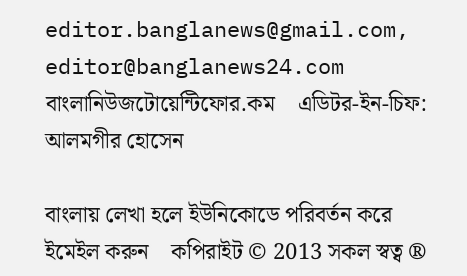editor.banglanews@gmail.com, editor@banglanews24.com    বাংলানিউজটোয়েন্টিফোর.কম    এডিটর-ইন-চিফ: আলমগীর হোসেন

বাংলায় লেখা হলে ইউনিকোডে পরিবর্তন করে ইমেইল করুন    কপিরাইট © 2013 সকল স্বত্ব ®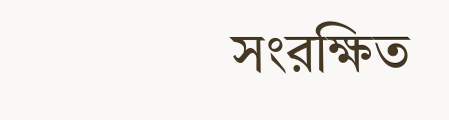সংরক্ষিত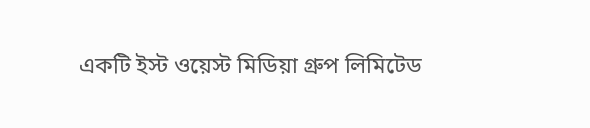একটি ইস্ট ওয়েস্ট মিডিয়া গ্রুপ লিমিটেড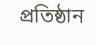প্রতিষ্ঠান